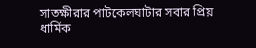সাতক্ষীরার পাটকেলঘাটার সবার প্রিয় ধার্মিক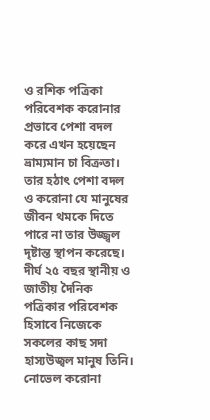ও রশিক পত্রিকা পরিবেশক করোনার প্রভাবে পেশা বদল করে এখন হয়েছেন ভ্রাম্যমান চা বিক্রতা। তার হঠাৎ পেশা বদল ও করোনা যে মানুষের জীবন থমকে দিতে পারে না তার উজ্জ্বল দৃষ্টান্ত স্থাপন করেছে। দীর্ঘ ২৫ বছর স্থানীয় ও জাতীয় দৈনিক পত্রিকার পরিবেশক হিসাবে নিজেকে সকলের কাছ সদা হাস্যউজ্বল মানুষ তিনি।
নোভেল করোনা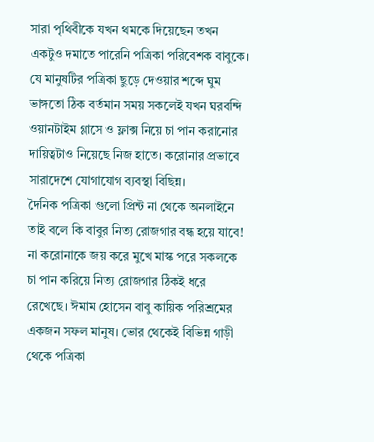সারা পৃথিবীকে যখন থমকে দিয়েছেন তখন একটুও দমাতে পারেনি পত্রিকা পরিবেশক বাবুকে। যে মানুষটির পত্রিকা ছুড়ে দেওয়ার শব্দে ঘুম ভাঙ্গতো ঠিক বর্তমান সময় সকলেই যখন ঘরবন্দি ওয়ানটাইম গ্লাসে ও ফ্লাক্স নিয়ে চা পান করানোর দায়িত্বটাও নিয়েছে নিজ হাতে। করোনার প্রভাবে সারাদেশে যোগাযোগ ব্যবস্থা বিছিন্ন।
দৈনিক পত্রিকা গুলো প্রিন্ট না থেকে অনলাইনে তাই বলে কি বাবুর নিত্য রোজগার বন্ধ হয়ে যাবে! না করোনাকে জয় করে মুখে মাস্ক পরে সকলকে চা পান করিয়ে নিত্য রোজগার ঠিকই ধরে রেখেছে। ঈমাম হোসেন বাবু কায়িক পরিশ্রমের একজন সফল মানুষ। ভোর থেকেই বিভিন্ন গাড়ী থেকে পত্রিকা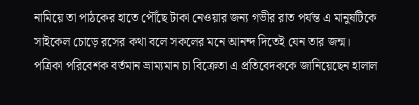নামিয়ে তা পাঠকের হাতে পৌঁছে টাকা নেওয়ার জন্য গভীর রাত পর্যন্ত এ মানুষটিকে সাইকেল চোড়ে রসের কথা বলে সকলের মনে আনন্দ দিতেই যেন তার জন্ম।
পত্রিকা পরিবেশক বর্তমান ভ্রাম্যমান চা বিক্রেতা এ প্রতিবেদককে জানিয়েছেন হালাল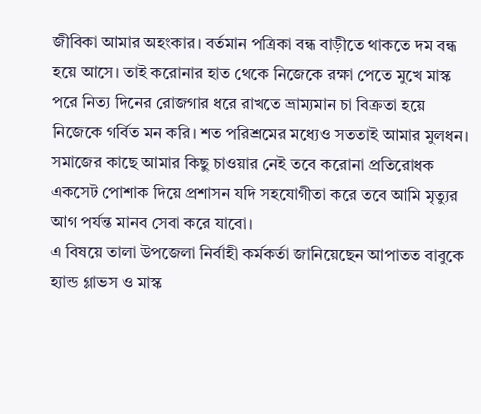জীবিকা আমার অহংকার। বর্তমান পত্রিকা বন্ধ বাড়ীতে থাকতে দম বন্ধ হয়ে আসে। তাই করোনার হাত থেকে নিজেকে রক্ষা পেতে মুখে মাস্ক পরে নিত্য দিনের রোজগার ধরে রাখতে ভ্রাম্যমান চা বিক্রতা হয়ে নিজেকে গর্বিত মন করি। শত পরিশ্রমের মধ্যেও সততাই আমার মুলধন। সমাজের কাছে আমার কিছু চাওয়ার নেই তবে করোনা প্রতিরোধক একসেট পোশাক দিয়ে প্রশাসন যদি সহযোগীতা করে তবে আমি মৃত্যুর আগ পর্যন্ত মানব সেবা করে যাবো।
এ বিষয়ে তালা উপজেলা নির্বাহী কর্মকর্তা জানিয়েছেন আপাতত বাবুকে হ্যান্ড গ্লাভস ও মাস্ক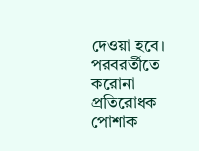দেওয়া হবে। পরবরর্তীতে করোনা প্রতিরোধক পোশাক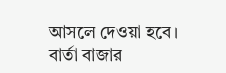আসলে দেওয়া হবে।
বার্তা বাজার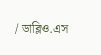/ ডাব্লিও.এস